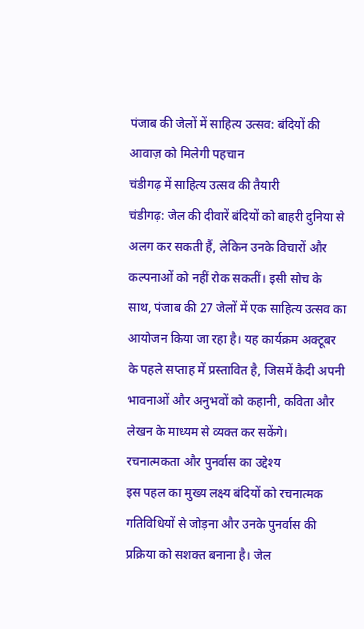पंजाब की जेलों में साहित्य उत्सव: बंदियों की आवाज़ को मिलेगी पहचान
चंडीगढ़ में साहित्य उत्सव की तैयारी
चंडीगढ़: जेल की दीवारें बंदियों को बाहरी दुनिया से अलग कर सकती हैं, लेकिन उनके विचारों और कल्पनाओं को नहीं रोक सकतीं। इसी सोच के साथ, पंजाब की 27 जेलों में एक साहित्य उत्सव का आयोजन किया जा रहा है। यह कार्यक्रम अक्टूबर के पहले सप्ताह में प्रस्तावित है, जिसमें कैदी अपनी भावनाओं और अनुभवों को कहानी, कविता और लेखन के माध्यम से व्यक्त कर सकेंगे।
रचनात्मकता और पुनर्वास का उद्देश्य
इस पहल का मुख्य लक्ष्य बंदियों को रचनात्मक गतिविधियों से जोड़ना और उनके पुनर्वास की प्रक्रिया को सशक्त बनाना है। जेल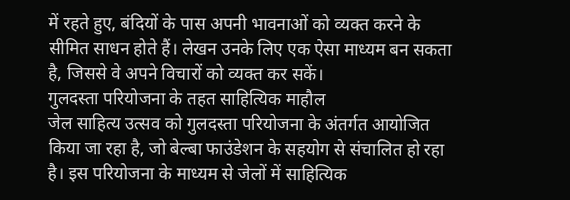में रहते हुए, बंदियों के पास अपनी भावनाओं को व्यक्त करने के सीमित साधन होते हैं। लेखन उनके लिए एक ऐसा माध्यम बन सकता है, जिससे वे अपने विचारों को व्यक्त कर सकें।
गुलदस्ता परियोजना के तहत साहित्यिक माहौल
जेल साहित्य उत्सव को गुलदस्ता परियोजना के अंतर्गत आयोजित किया जा रहा है, जो बेल्बा फाउंडेशन के सहयोग से संचालित हो रहा है। इस परियोजना के माध्यम से जेलों में साहित्यिक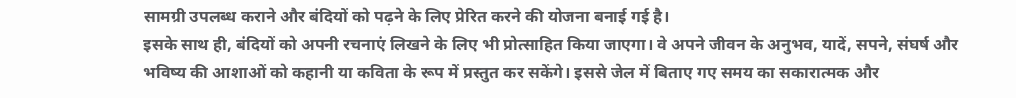सामग्री उपलब्ध कराने और बंदियों को पढ़ने के लिए प्रेरित करने की योजना बनाई गई है।
इसके साथ ही, बंदियों को अपनी रचनाएं लिखने के लिए भी प्रोत्साहित किया जाएगा। वे अपने जीवन के अनुभव, यादें, सपने, संघर्ष और भविष्य की आशाओं को कहानी या कविता के रूप में प्रस्तुत कर सकेंगे। इससे जेल में बिताए गए समय का सकारात्मक और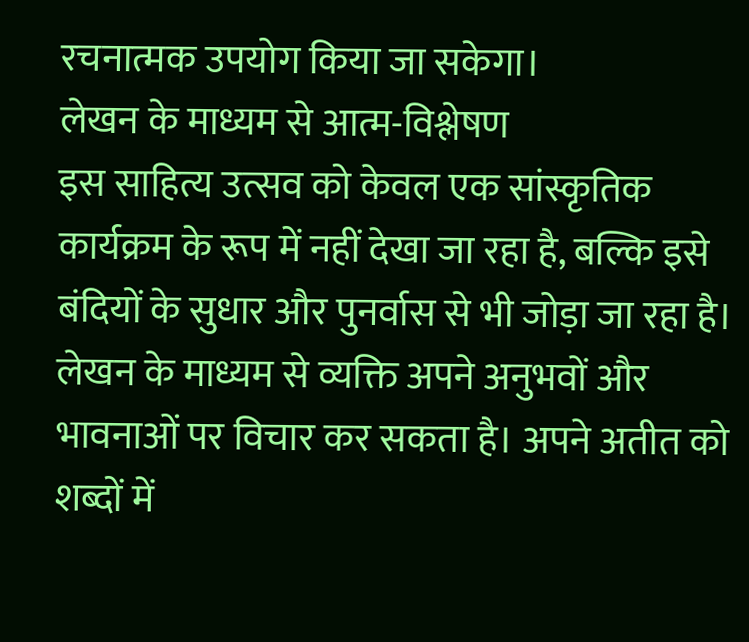रचनात्मक उपयोग किया जा सकेगा।
लेखन के माध्यम से आत्म-विश्लेषण
इस साहित्य उत्सव को केवल एक सांस्कृतिक कार्यक्रम के रूप में नहीं देखा जा रहा है, बल्कि इसे बंदियों के सुधार और पुनर्वास से भी जोड़ा जा रहा है। लेखन के माध्यम से व्यक्ति अपने अनुभवों और भावनाओं पर विचार कर सकता है। अपने अतीत को शब्दों में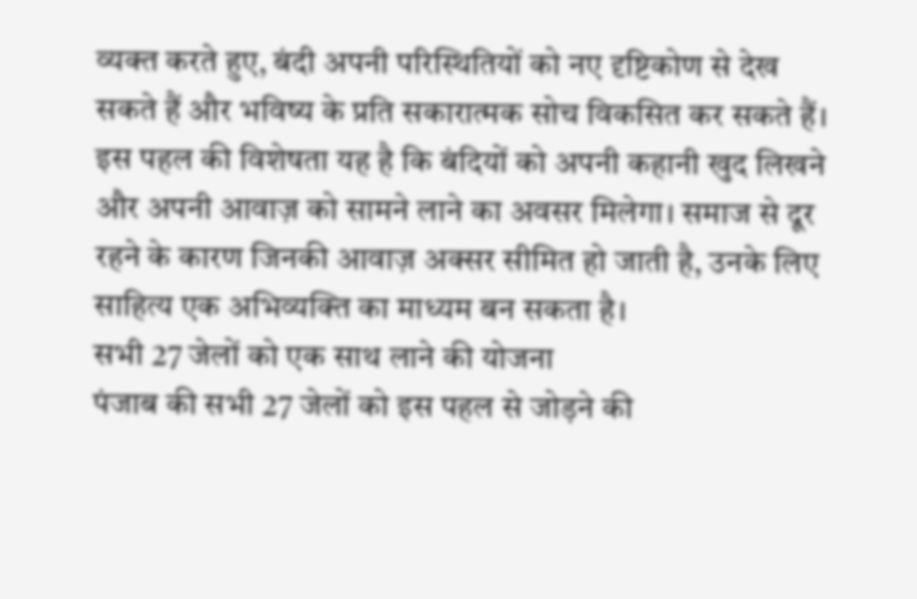व्यक्त करते हुए, बंदी अपनी परिस्थितियों को नए दृष्टिकोण से देख सकते हैं और भविष्य के प्रति सकारात्मक सोच विकसित कर सकते हैं।
इस पहल की विशेषता यह है कि बंदियों को अपनी कहानी खुद लिखने और अपनी आवाज़ को सामने लाने का अवसर मिलेगा। समाज से दूर रहने के कारण जिनकी आवाज़ अक्सर सीमित हो जाती है, उनके लिए साहित्य एक अभिव्यक्ति का माध्यम बन सकता है।
सभी 27 जेलों को एक साथ लाने की योजना
पंजाब की सभी 27 जेलों को इस पहल से जोड़ने की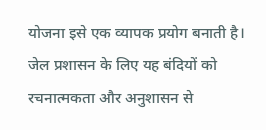योजना इसे एक व्यापक प्रयोग बनाती है। जेल प्रशासन के लिए यह बंदियों को रचनात्मकता और अनुशासन से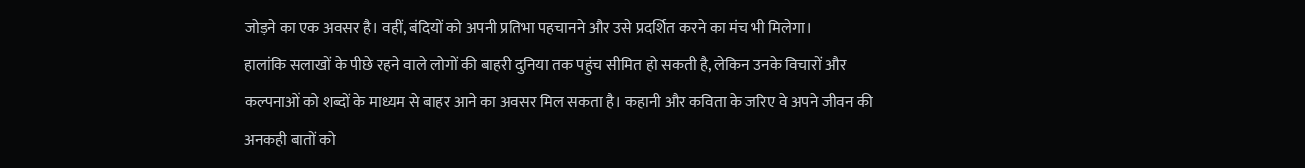जोड़ने का एक अवसर है। वहीं, बंदियों को अपनी प्रतिभा पहचानने और उसे प्रदर्शित करने का मंच भी मिलेगा।
हालांकि सलाखों के पीछे रहने वाले लोगों की बाहरी दुनिया तक पहुंच सीमित हो सकती है, लेकिन उनके विचारों और कल्पनाओं को शब्दों के माध्यम से बाहर आने का अवसर मिल सकता है। कहानी और कविता के जरिए वे अपने जीवन की अनकही बातों को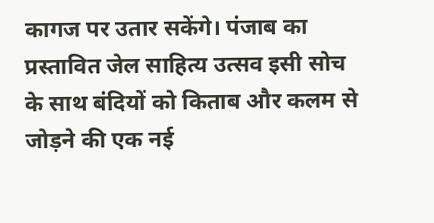कागज पर उतार सकेंगे। पंजाब का प्रस्तावित जेल साहित्य उत्सव इसी सोच के साथ बंदियों को किताब और कलम से जोड़ने की एक नई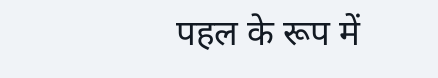पहल के रूप में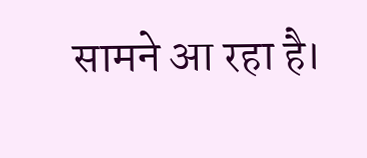सामने आ रहा है।